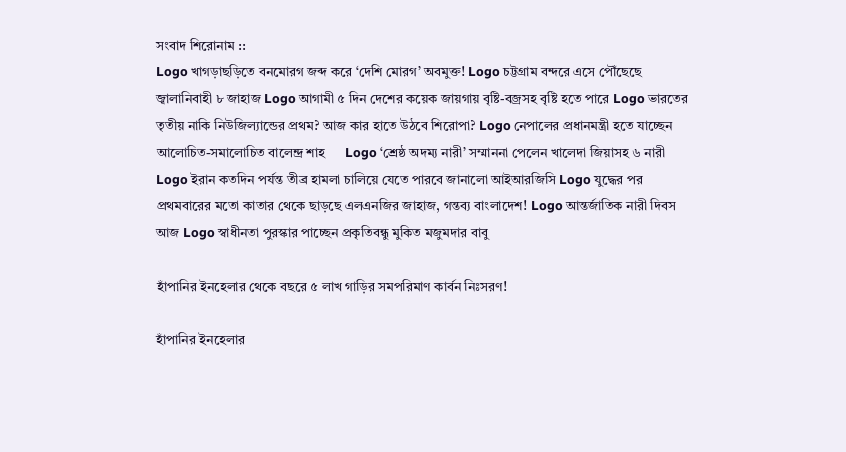সংবাদ শিরোনাম ::
Logo খাগড়াছড়িতে বনমোরগ জব্দ করে ‘দেশি মোরগ’ অবমুক্ত! Logo চট্টগ্রাম বন্দরে এসে পৌঁছেছে জ্বালানিবাহী ৮ জাহাজ Logo আগামী ৫ দিন দেশের কয়েক জায়গায় বৃষ্টি-বজ্রসহ বৃষ্টি হতে পারে Logo ভারতের তৃতীয় নাকি নিউজিল্যান্ডের প্রথম? আজ কার হাতে উঠবে শিরোপা? Logo নেপালের প্রধানমন্ত্রী হতে যাচ্ছেন আলোচিত-সমালোচিত বালেন্দ্র শাহ      Logo ‘শ্রেষ্ঠ অদম্য নারী’ সম্মাননা পেলেন খালেদা জিয়াসহ ৬ নারী Logo ইরান কতদিন পর্যন্ত তীব্র হামলা চালিয়ে যেতে পারবে জানালো আইআরজিসি Logo যুদ্ধের পর প্রথমবারের মতো কাতার থেকে ছাড়ছে এলএনজির জাহাজ, গন্তব্য বাংলাদেশ! Logo আন্তর্জাতিক নারী দিবস আজ Logo স্বাধীনতা পুরস্কার পাচ্ছেন প্রকৃতিবন্ধু মুকিত মজুমদার বাবু

হাঁপানির ইনহেলার থেকে বছরে ৫ লাখ গাড়ির সমপরিমাণ কার্বন নিঃসরণ!

হাঁপানির ইনহেলার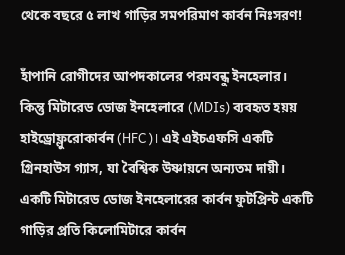থেকে বছরে ৫ লাখ গাড়ির সমপরিমাণ কার্বন নিঃসরণ!

হাঁপানি রোগীদের আপদকালের পরমবন্ধু ইনহেলার। কিন্তু মিটারেড ডোজ ইনহেলারে (MDIs) ব্যবহৃত হয়য় হাইড্রোফ্লুরোকার্বন (HFC)। এই এইচএফসি একটি গ্রিনহাউস গ্যাস, যা বৈশ্বিক উষ্ণায়নে অন্যতম দায়ী। একটি মিটারেড ডোজ ইনহেলারের কার্বন ফুটপ্রিন্ট একটি গাড়ির প্রতি কিলোমিটারে কার্বন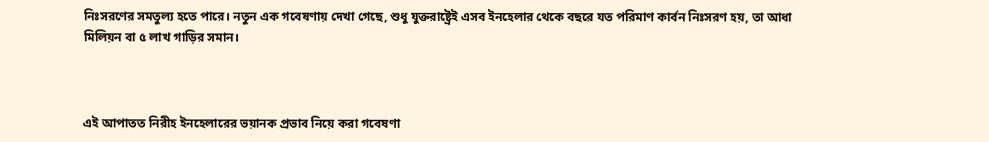নিঃসরণের সমতুল্য হতে পারে। নতুন এক গবেষণায় দেখা গেছে, শুধু যুক্তরাষ্ট্রেই এসব ইনহেলার থেকে বছরে যত পরিমাণ কার্বন নিঃসরণ হয়, তা আধা মিলিয়ন বা ৫ লাখ গাড়ির সমান।



এই আপাতত নিরীহ ইনহেলারের ভয়ানক প্রভাব নিয়ে করা গবেষণা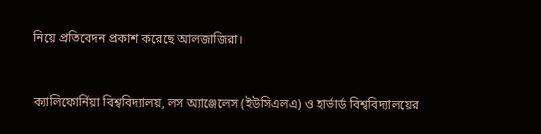নিয়ে প্রতিবেদন প্রকাশ করেছে আলজাজিরা।



ক্যালিফোর্নিয়া বিশ্ববিদ্যালয়, লস অ্যাঞ্জেলেস (ইউসিএলএ) ও হার্ভার্ড বিশ্ববিদ্যালয়ের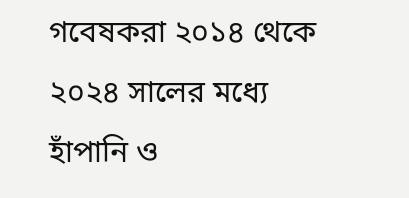গবেষকরা ২০১৪ থেকে ২০২৪ সালের মধ্যে হাঁপানি ও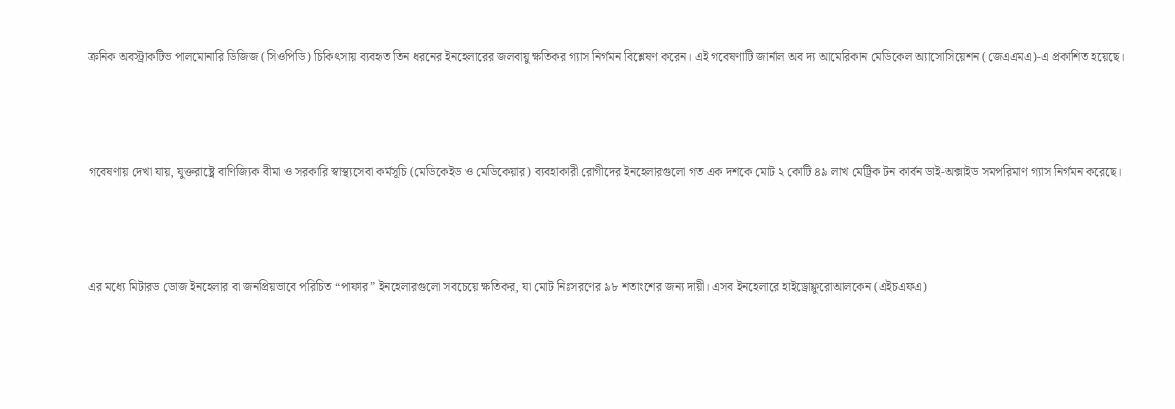ক্রনিক অবস্ট্রাকটিভ পালমোনারি ডিজিজ (সিওপিডি) চিকিৎসায় ব্যবহৃত তিন ধরনের ইনহেলারের জলবায়ু ক্ষতিকর গ্যাস নির্গমন বিশ্লেষণ করেন। এই গবেষণাটি জার্নাল অব দ্য আমেরিকান মেডিকেল অ্যাসোসিয়েশন (জেএএমএ)-এ প্রকাশিত হয়েছে।



গবেষণায় দেখা যায়, যুক্তরাষ্ট্রে বাণিজ্যিক বীমা ও সরকারি স্বাস্থ্যসেবা কর্মসূচি (মেডিকেইড ও মেডিকেয়ার) ব্যবহাকারী রোগীদের ইনহেলারগুলো গত এক দশকে মোট ২ কোটি ৪৯ লাখ মেট্রিক টন কার্বন ডাই-অক্সাইড সমপরিমাণ গ্যাস নির্গমন করেছে।



এর মধ্যে মিটারড ডোজ ইনহেলার বা জনপ্রিয়ভাবে পরিচিত “পাফার” ইনহেলারগুলো সবচেয়ে ক্ষতিকর, যা মোট নিঃসরণের ৯৮ শতাংশের জন্য দায়ী। এসব ইনহেলারে হাইড্রোফ্লুরোআলকেন (এইচএফএ)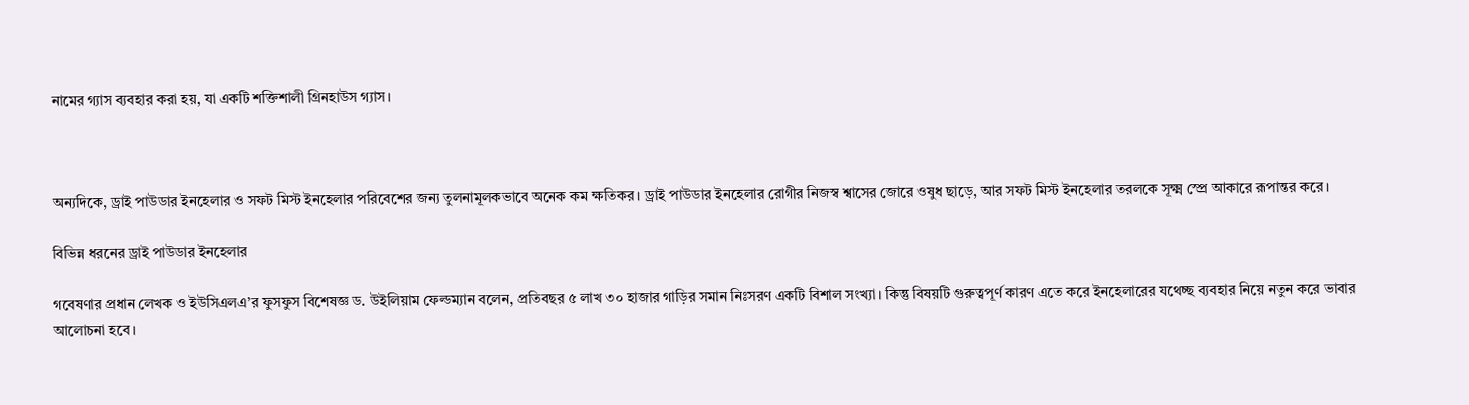নামের গ্যাস ব্যবহার করা হয়, যা একটি শক্তিশালী গ্রিনহাউস গ্যাস।



অন্যদিকে, ড্রাই পাউডার ইনহেলার ও সফট মিস্ট ইনহেলার পরিবেশের জন্য তুলনামূলকভাবে অনেক কম ক্ষতিকর। ড্রাই পাউডার ইনহেলার রোগীর নিজস্ব শ্বাসের জোরে ওষুধ ছাড়ে, আর সফট মিস্ট ইনহেলার তরলকে সূক্ষ্ম স্প্রে আকারে রূপান্তর করে।

বিভিন্ন ধরনের ড্রাই পাউডার ইনহেলার

গবেষণার প্রধান লেখক ও ইউসিএলএ’র ফুসফুস বিশেষজ্ঞ ড. উইলিয়াম ফেল্ডম্যান বলেন, প্রতিবছর ৫ লাখ ৩০ হাজার গাড়ির সমান নিঃসরণ একটি বিশাল সংখ্যা। কিন্তু বিষয়টি গুরুত্বপূর্ণ কারণ এতে করে ইনহেলারের যথেচ্ছ ব্যবহার নিয়ে নতুন করে ভাবার আলোচনা হবে।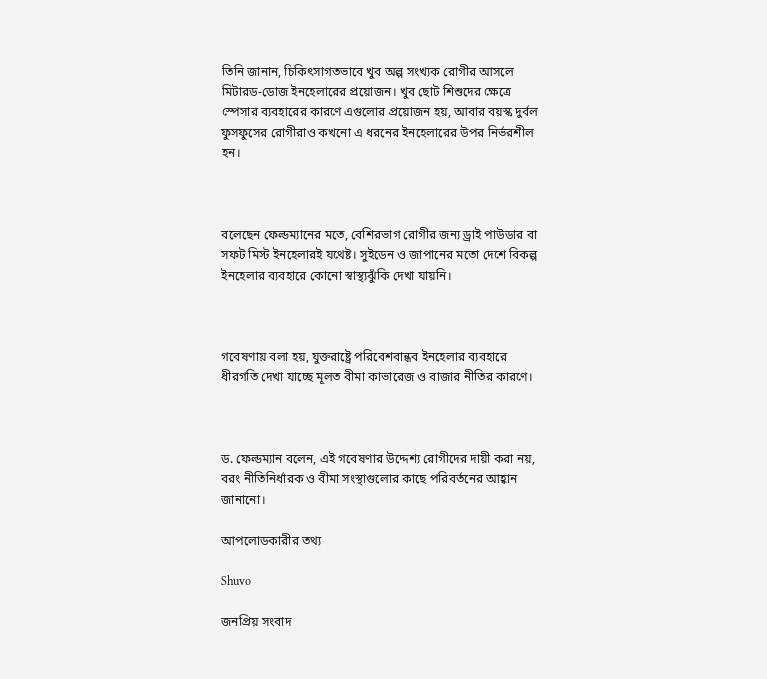তিনি জানান, চিকিৎসাগতভাবে খুব অল্প সংখ্যক রোগীর আসলে মিটারড-ডোজ ইনহেলারের প্রয়োজন। খুব ছোট শিশুদের ক্ষেত্রে স্পেসার ব্যবহারের কারণে এগুলোর প্রয়োজন হয়, আবার বয়স্ক দুর্বল ফুসফুসের রোগীরাও কখনো এ ধরনের ইনহেলারের উপর নির্ভরশীল হন।



বলেছেন ফেল্ডম্যানের মতে, বেশিরভাগ রোগীর জন্য ড্রাই পাউডার বা সফট মিস্ট ইনহেলারই যথেষ্ট। সুইডেন ও জাপানের মতো দেশে বিকল্প ইনহেলার ব্যবহারে কোনো স্বাস্থ্যঝুঁকি দেখা যায়নি।



গবেষণায় বলা হয়, যুক্তরাষ্ট্রে পরিবেশবান্ধব ইনহেলার ব্যবহারে ধীরগতি দেখা যাচ্ছে মূলত বীমা কাভারেজ ও বাজার নীতির কারণে।



ড. ফেল্ডম্যান বলেন, এই গবেষণার উদ্দেশ্য রোগীদের দায়ী করা নয়, বরং নীতিনির্ধারক ও বীমা সংস্থাগুলোর কাছে পরিবর্তনের আহ্বান জানানো।

আপলোডকারীর তথ্য

Shuvo

জনপ্রিয় সংবাদ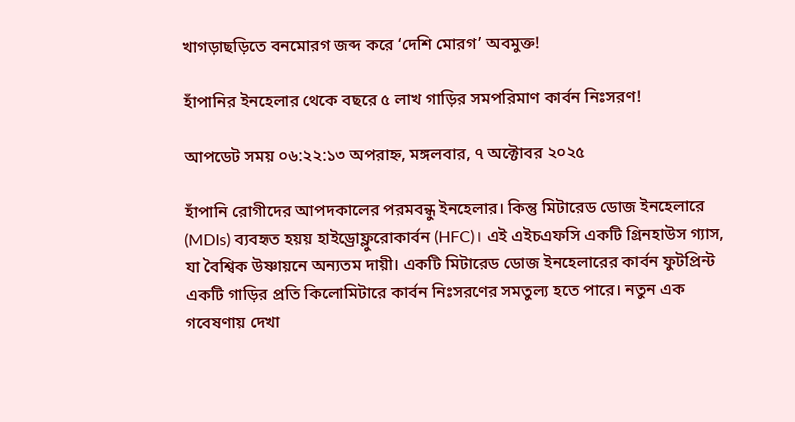খাগড়াছড়িতে বনমোরগ জব্দ করে ‘দেশি মোরগ’ অবমুক্ত!

হাঁপানির ইনহেলার থেকে বছরে ৫ লাখ গাড়ির সমপরিমাণ কার্বন নিঃসরণ!

আপডেট সময় ০৬:২২:১৩ অপরাহ্ন, মঙ্গলবার, ৭ অক্টোবর ২০২৫

হাঁপানি রোগীদের আপদকালের পরমবন্ধু ইনহেলার। কিন্তু মিটারেড ডোজ ইনহেলারে (MDIs) ব্যবহৃত হয়য় হাইড্রোফ্লুরোকার্বন (HFC)। এই এইচএফসি একটি গ্রিনহাউস গ্যাস, যা বৈশ্বিক উষ্ণায়নে অন্যতম দায়ী। একটি মিটারেড ডোজ ইনহেলারের কার্বন ফুটপ্রিন্ট একটি গাড়ির প্রতি কিলোমিটারে কার্বন নিঃসরণের সমতুল্য হতে পারে। নতুন এক গবেষণায় দেখা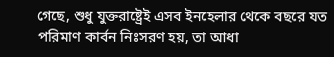গেছে, শুধু যুক্তরাষ্ট্রেই এসব ইনহেলার থেকে বছরে যত পরিমাণ কার্বন নিঃসরণ হয়, তা আধা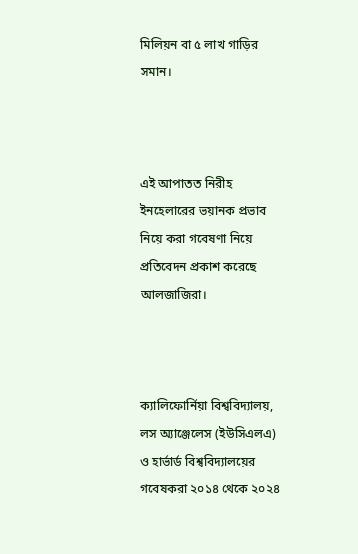মিলিয়ন বা ৫ লাখ গাড়ির সমান।



এই আপাতত নিরীহ ইনহেলারের ভয়ানক প্রভাব নিয়ে করা গবেষণা নিয়ে প্রতিবেদন প্রকাশ করেছে আলজাজিরা।



ক্যালিফোর্নিয়া বিশ্ববিদ্যালয়, লস অ্যাঞ্জেলেস (ইউসিএলএ) ও হার্ভার্ড বিশ্ববিদ্যালয়ের গবেষকরা ২০১৪ থেকে ২০২৪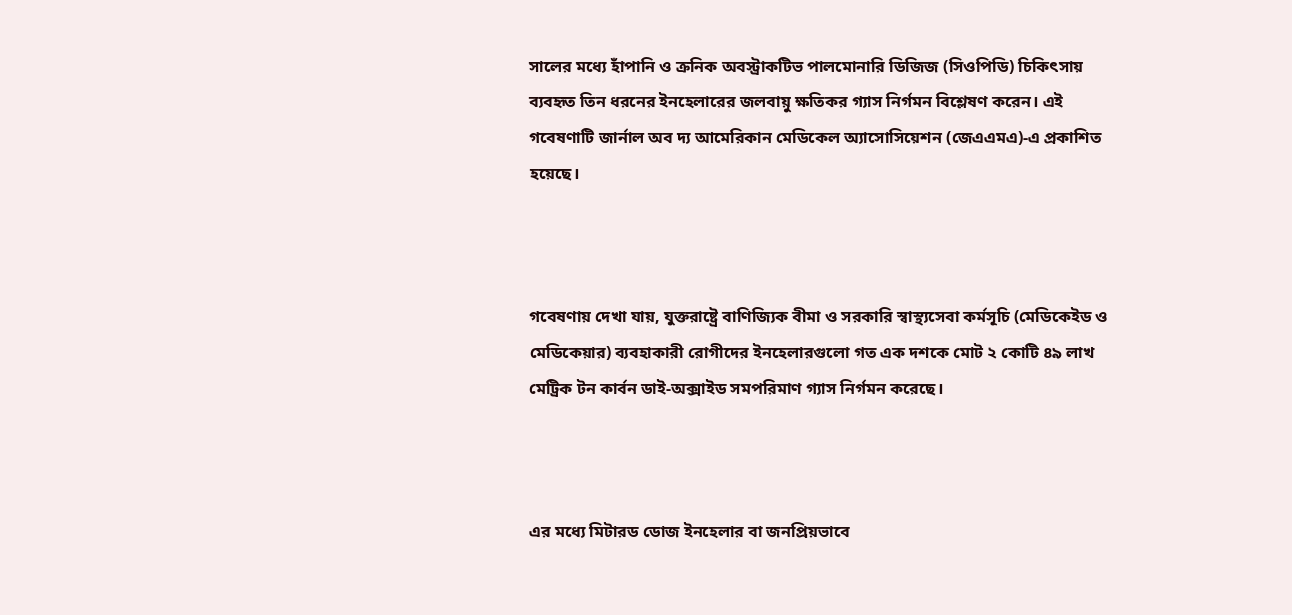সালের মধ্যে হাঁপানি ও ক্রনিক অবস্ট্রাকটিভ পালমোনারি ডিজিজ (সিওপিডি) চিকিৎসায় ব্যবহৃত তিন ধরনের ইনহেলারের জলবায়ু ক্ষতিকর গ্যাস নির্গমন বিশ্লেষণ করেন। এই গবেষণাটি জার্নাল অব দ্য আমেরিকান মেডিকেল অ্যাসোসিয়েশন (জেএএমএ)-এ প্রকাশিত হয়েছে।



গবেষণায় দেখা যায়, যুক্তরাষ্ট্রে বাণিজ্যিক বীমা ও সরকারি স্বাস্থ্যসেবা কর্মসূচি (মেডিকেইড ও মেডিকেয়ার) ব্যবহাকারী রোগীদের ইনহেলারগুলো গত এক দশকে মোট ২ কোটি ৪৯ লাখ মেট্রিক টন কার্বন ডাই-অক্সাইড সমপরিমাণ গ্যাস নির্গমন করেছে।



এর মধ্যে মিটারড ডোজ ইনহেলার বা জনপ্রিয়ভাবে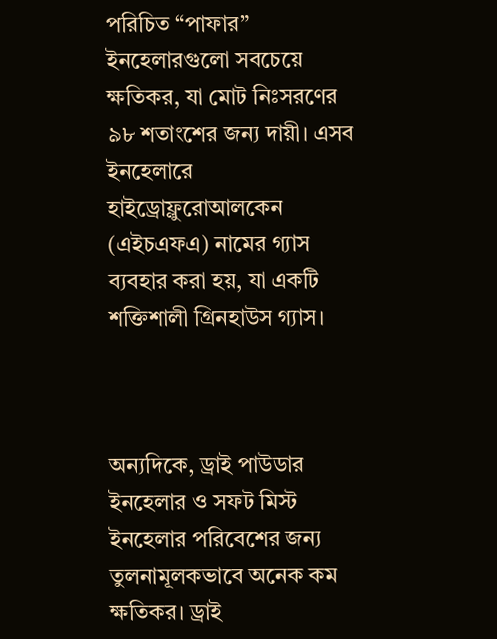পরিচিত “পাফার” ইনহেলারগুলো সবচেয়ে ক্ষতিকর, যা মোট নিঃসরণের ৯৮ শতাংশের জন্য দায়ী। এসব ইনহেলারে হাইড্রোফ্লুরোআলকেন (এইচএফএ) নামের গ্যাস ব্যবহার করা হয়, যা একটি শক্তিশালী গ্রিনহাউস গ্যাস।



অন্যদিকে, ড্রাই পাউডার ইনহেলার ও সফট মিস্ট ইনহেলার পরিবেশের জন্য তুলনামূলকভাবে অনেক কম ক্ষতিকর। ড্রাই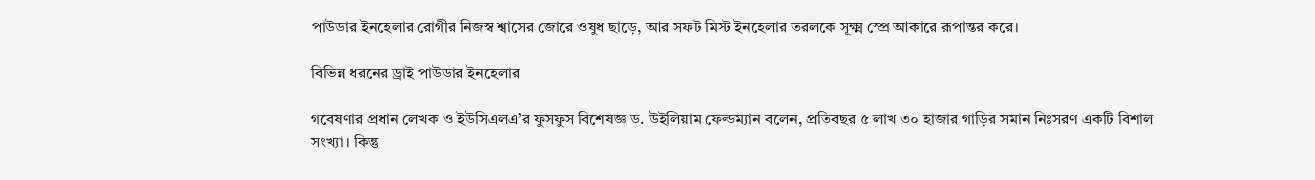পাউডার ইনহেলার রোগীর নিজস্ব শ্বাসের জোরে ওষুধ ছাড়ে, আর সফট মিস্ট ইনহেলার তরলকে সূক্ষ্ম স্প্রে আকারে রূপান্তর করে।

বিভিন্ন ধরনের ড্রাই পাউডার ইনহেলার

গবেষণার প্রধান লেখক ও ইউসিএলএ’র ফুসফুস বিশেষজ্ঞ ড. উইলিয়াম ফেল্ডম্যান বলেন, প্রতিবছর ৫ লাখ ৩০ হাজার গাড়ির সমান নিঃসরণ একটি বিশাল সংখ্যা। কিন্তু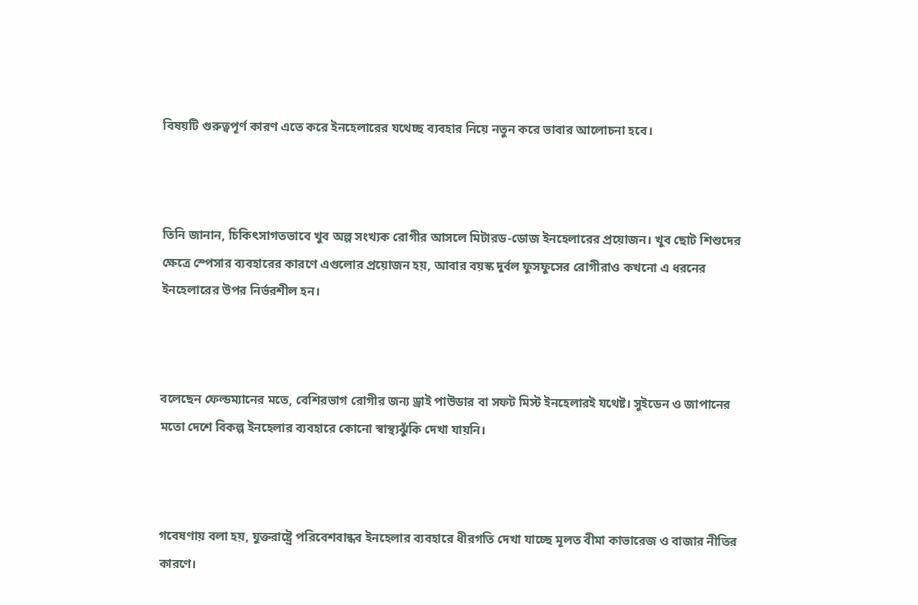বিষয়টি গুরুত্বপূর্ণ কারণ এতে করে ইনহেলারের যথেচ্ছ ব্যবহার নিয়ে নতুন করে ভাবার আলোচনা হবে।



তিনি জানান, চিকিৎসাগতভাবে খুব অল্প সংখ্যক রোগীর আসলে মিটারড-ডোজ ইনহেলারের প্রয়োজন। খুব ছোট শিশুদের ক্ষেত্রে স্পেসার ব্যবহারের কারণে এগুলোর প্রয়োজন হয়, আবার বয়স্ক দুর্বল ফুসফুসের রোগীরাও কখনো এ ধরনের ইনহেলারের উপর নির্ভরশীল হন।



বলেছেন ফেল্ডম্যানের মতে, বেশিরভাগ রোগীর জন্য ড্রাই পাউডার বা সফট মিস্ট ইনহেলারই যথেষ্ট। সুইডেন ও জাপানের মতো দেশে বিকল্প ইনহেলার ব্যবহারে কোনো স্বাস্থ্যঝুঁকি দেখা যায়নি।



গবেষণায় বলা হয়, যুক্তরাষ্ট্রে পরিবেশবান্ধব ইনহেলার ব্যবহারে ধীরগতি দেখা যাচ্ছে মূলত বীমা কাভারেজ ও বাজার নীতির কারণে।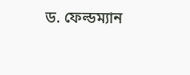ড. ফেল্ডম্যান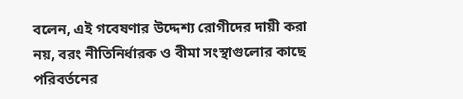বলেন, এই গবেষণার উদ্দেশ্য রোগীদের দায়ী করা নয়, বরং নীতিনির্ধারক ও বীমা সংস্থাগুলোর কাছে পরিবর্তনের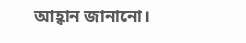আহ্বান জানানো।